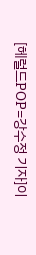[헤럴드POP=강수정 기자]이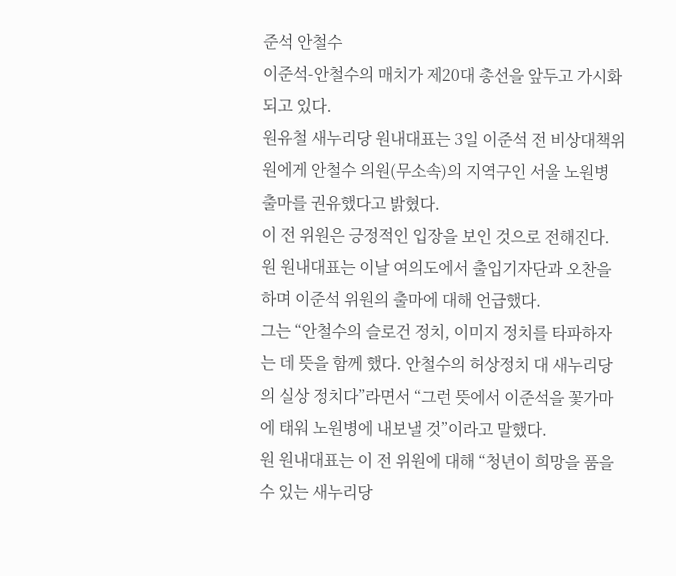준석 안철수
이준석-안철수의 매치가 제20대 총선을 앞두고 가시화되고 있다.
원유철 새누리당 원내대표는 3일 이준석 전 비상대책위원에게 안철수 의원(무소속)의 지역구인 서울 노원병 출마를 권유했다고 밝혔다.
이 전 위원은 긍정적인 입장을 보인 것으로 전해진다.
원 원내대표는 이날 여의도에서 출입기자단과 오찬을 하며 이준석 위원의 출마에 대해 언급했다.
그는 “안철수의 슬로건 정치, 이미지 정치를 타파하자는 데 뜻을 함께 했다. 안철수의 허상정치 대 새누리당의 실상 정치다”라면서 “그런 뜻에서 이준석을 꽃가마에 태워 노원병에 내보낼 것”이라고 말했다.
원 원내대표는 이 전 위원에 대해 “청년이 희망을 품을 수 있는 새누리당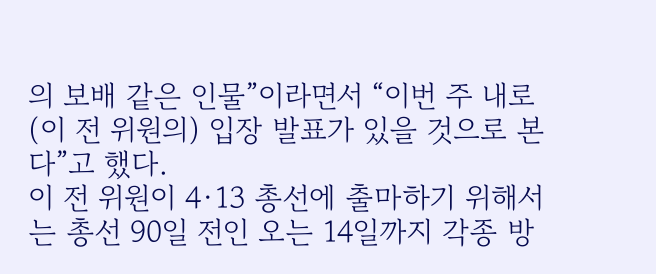의 보배 같은 인물”이라면서 “이번 주 내로 (이 전 위원의) 입장 발표가 있을 것으로 본다”고 했다.
이 전 위원이 4·13 총선에 출마하기 위해서는 총선 90일 전인 오는 14일까지 각종 방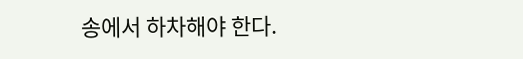송에서 하차해야 한다.